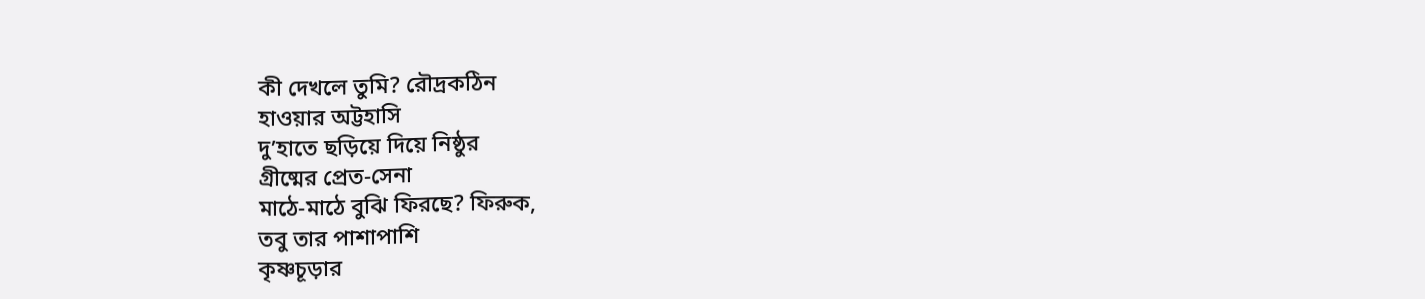কী দেখলে তুমি? রৌদ্রকঠিন
হাওয়ার অট্টহাসি
দু’হাতে ছড়িয়ে দিয়ে নিষ্ঠুর
গ্রীষ্মের প্রেত-সেনা
মাঠে-মাঠে বুঝি ফিরছে? ফিরুক,
তবু তার পাশাপাশি
কৃষ্ণচূড়ার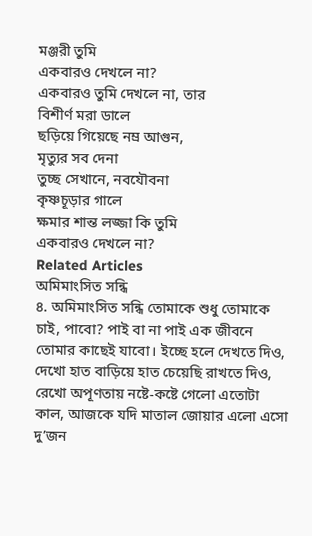মঞ্জরী তুমি
একবারও দেখলে না?
একবারও তুমি দেখলে না, তার
বিশীর্ণ মরা ডালে
ছড়িয়ে গিয়েছে নম্র আগুন,
মৃত্যুর সব দেনা
তুচ্ছ সেখানে, নবযৌবনা
কৃষ্ণচূড়ার গালে
ক্ষমার শান্ত লজ্জা কি তুমি
একবারও দেখলে না?
Related Articles
অমিমাংসিত সন্ধি
৪. অমিমাংসিত সন্ধি তোমাকে শুধু তোমাকে চাই, পাবো? পাই বা না পাই এক জীবনে তোমার কাছেই যাবো। ইচ্ছে হলে দেখতে দিও, দেখো হাত বাড়িয়ে হাত চেয়েছি রাখতে দিও, রেখো অপূণতায় নষ্টে-কষ্টে গেলো এতোটা কাল, আজকে যদি মাতাল জোয়ার এলো এসো দু’জন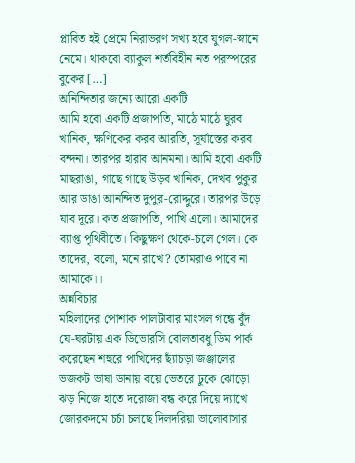প্লাবিত হই প্রেমে নিরাভরণ সখ্য হবে যুগল-স্নানে নেমে। থাকবো ব্যাকুল শর্তবিহীন নত পরস্পরের বুকের […]
অনিন্দিতার জন্যে আরো একটি
আমি হবো একটি প্রজাপতি, মাঠে মাঠে ঘুরব খানিক, ক্ষণিকের করব আরতি, সূর্যাস্তের করব বন্দনা। তারপর হারাব আনমনা। আমি হবো একটি মাছরাঙা, গাছে গাছে উড়ব খানিক, দেখব পুকুর আর ডাঙা আনন্দিত দুপুর-রোদ্দুরে। তারপর উড়ে যাব দূরে। কত প্রজাপতি, পাখি এলো। আমাদের ব্যাপ্ত পৃথিবীতে। কিছুক্ষণ থেকে-চলে গেল। কে তাদের, বলো, মনে রাখে? তোমরাও পাবে না আমাকে।।
অন্নবিচার
মহিলাদের পোশাক পালটাবার মাংসল গন্ধে বুঁদ যে-ঘরটায় এক ডিভোরসি বোলতাবধু ডিম পার্ক করেছেন শহুরে পাখিদের ছ্যাঁচড়া জঞ্জালের ভজকট ভাষা ডানায় বয়ে ভেতরে ঢুকে ঝোড়ো ঝড় নিজে হাতে দরোজা বন্ধ করে দিয়ে দ্যাখে জোরকদমে চর্চা চলছে দিলদরিয়া ভালোবাসার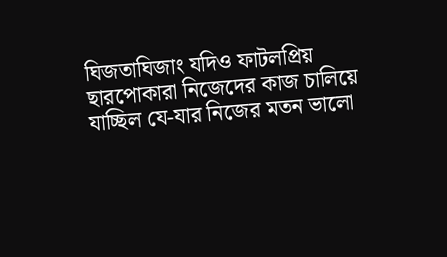ঘিজতাঘিজাং যদিও ফাটলপ্রিয় ছারপোকারা নিজেদের কাজ চালিয়ে যাচ্ছিল যে-যার নিজের মতন ভালো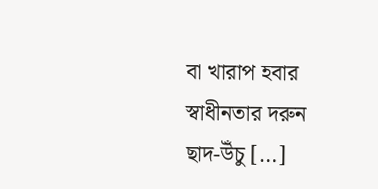বা খারাপ হবার স্বাধীনতার দরুন ছাদ-উঁচু […]